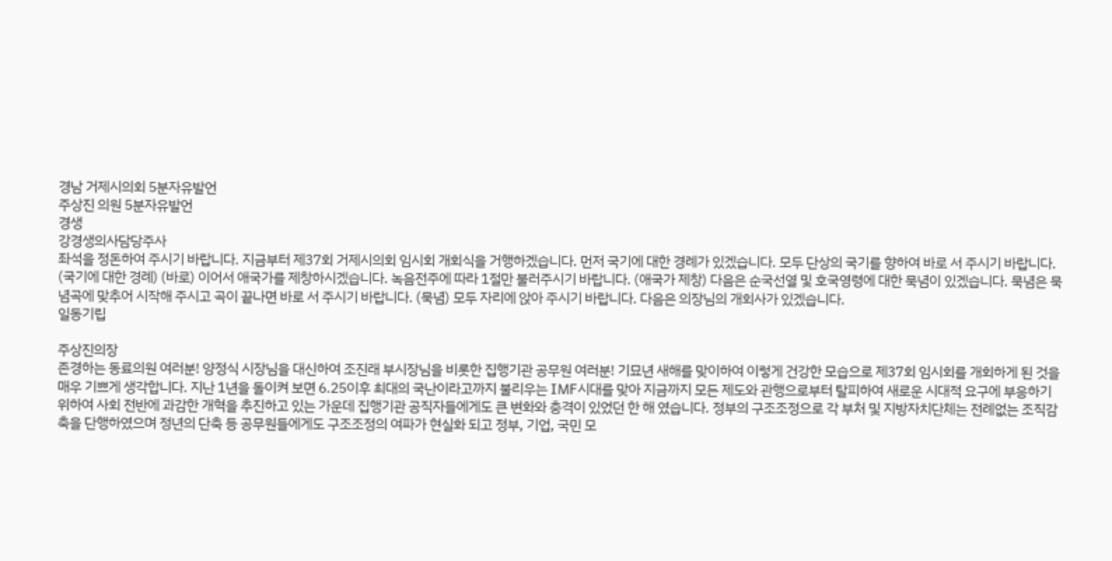경남 거제시의회 5분자유발언
주상진 의원 5분자유발언
경생
강경생의사담당주사
좌석을 정돈하여 주시기 바랍니다. 지금부터 제37회 거제시의회 임시회 개회식을 거행하겠습니다. 먼저 국기에 대한 경례가 있겠습니다. 모두 단상의 국기를 향하여 바로 서 주시기 바랍니다. (국기에 대한 경례) (바로) 이어서 애국가를 제창하시겠습니다. 녹음전주에 따라 1절만 불러주시기 바랍니다. (애국가 제창) 다음은 순국선열 및 호국영령에 대한 묵념이 있겠습니다. 묵념은 묵념곡에 맞추어 시작해 주시고 곡이 끝나면 바로 서 주시기 바랍니다. (묵념) 모두 자리에 앉아 주시기 바랍니다. 다음은 의장님의 개회사가 있겠습니다.
일동기립

주상진의장
존경하는 동료의원 여러분! 양정식 시장님을 대신하여 조진래 부시장님을 비롯한 집행기관 공무원 여러분! 기묘년 새해를 맞이하여 이렇게 건강한 모습으로 제37회 임시회를 개회하게 된 것을 매우 기쁘게 생각합니다. 지난 1년을 돌이켜 보면 6.25이후 최대의 국난이라고까지 불리우는 IMF시대를 맞아 지금까지 모든 제도와 관행으로부터 탈피하여 새로운 시대적 요구에 부응하기 위하여 사회 전반에 과감한 개혁을 추진하고 있는 가운데 집행기관 공직자들에게도 큰 변화와 충격이 있었던 한 해 였습니다. 정부의 구조조정으로 각 부처 및 지방자치단체는 전례없는 조직감축을 단행하였으며 정년의 단축 등 공무원들에게도 구조조정의 여파가 현실화 되고 정부, 기업, 국민 모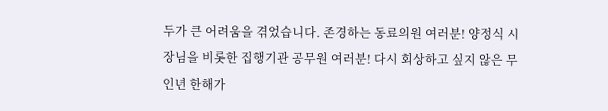두가 큰 어려움을 겪었습니다. 존경하는 동료의원 여러분! 양정식 시장님을 비롯한 집행기관 공무원 여러분! 다시 회상하고 싶지 않은 무인년 한해가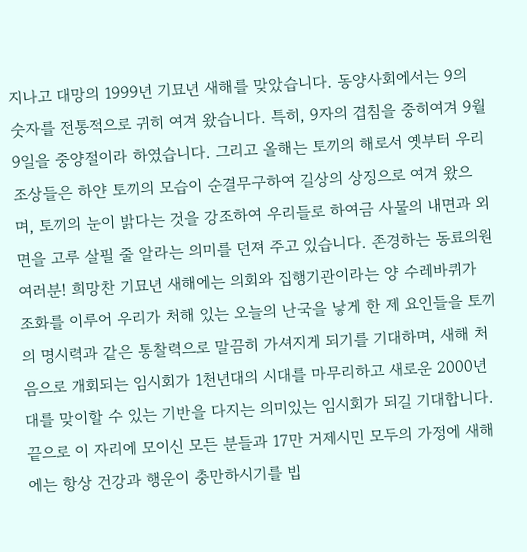지나고 대망의 1999년 기묘년 새해를 맞았습니다. 동양사회에서는 9의 숫자를 전통적으로 귀히 여겨 왔습니다. 특히, 9자의 겹침을 중히여겨 9월 9일을 중양절이라 하였습니다. 그리고 올해는 토끼의 해로서 옛부터 우리 조상들은 하얀 토끼의 모습이 순결무구하여 길상의 상징으로 여겨 왔으며, 토끼의 눈이 밝다는 것을 강조하여 우리들로 하여금 사물의 내면과 외면을 고루 살필 줄 알라는 의미를 던져 주고 있습니다. 존경하는 동료의원 여러분! 희망찬 기묘년 새해에는 의회와 집행기관이라는 양 수레바퀴가 조화를 이루어 우리가 처해 있는 오늘의 난국을 낳게 한 제 요인들을 토끼의 명시력과 같은 통찰력으로 말끔히 가셔지게 되기를 기대하며, 새해 처음으로 개회되는 임시회가 1천년대의 시대를 마무리하고 새로운 2000년대를 맞이할 수 있는 기반을 다지는 의미있는 임시회가 되길 기대합니다. 끝으로 이 자리에 모이신 모든 분들과 17만 거제시민 모두의 가정에 새해에는 항상 건강과 행운이 충만하시기를 빕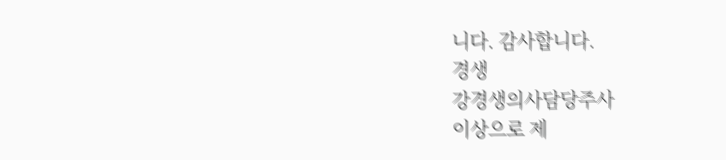니다. 감사합니다.
경생
강경생의사담당주사
이상으로 제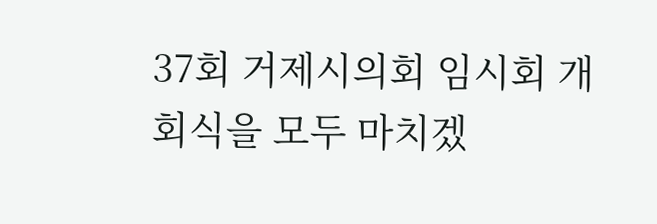37회 거제시의회 임시회 개회식을 모두 마치겠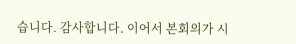습니다. 감사합니다. 이어서 본회의가 시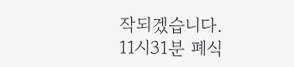작되겠습니다.
11시31분 폐식